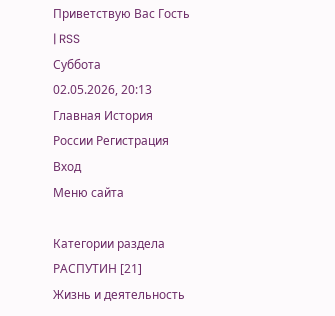Приветствую Вас Гость | RSS
Суббота
02.05.2026, 20:13
Главная История России Регистрация Вход
Меню сайта

Категории раздела
РАСПУТИН [21]
Жизнь и деятельность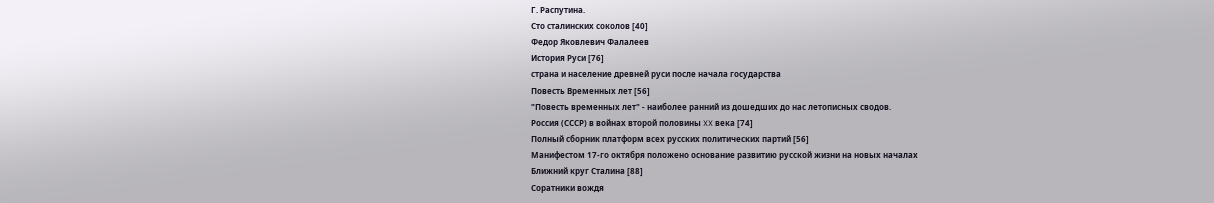Г. Распутина.
Сто сталинских соколов [40]
Федор Яковлевич Фалалеев
История Руси [76]
страна и население древней руси после начала государства
Повесть Временных лет [56]
"Повесть временных лет" - наиболее ранний из дошедших до нас летописных сводов.
Россия (СССР) в войнах второй половины XX века [74]
Полный сборник платформ всех русских политических партий [56]
Манифестом 17-го октября положено основание развитию русской жизни на новых началах
Ближний круг Сталина [88]
Соратники вождя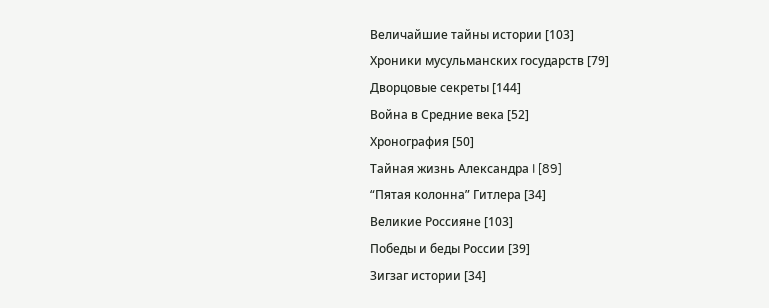Величайшие тайны истории [103]
Хроники мусульманских государств [79]
Дворцовые секреты [144]
Война в Средние века [52]
Хронография [50]
Тайная жизнь Александра I [89]
“Пятая колонна” Гитлера [34]
Великие Россияне [103]
Победы и беды России [39]
Зигзаг истории [34]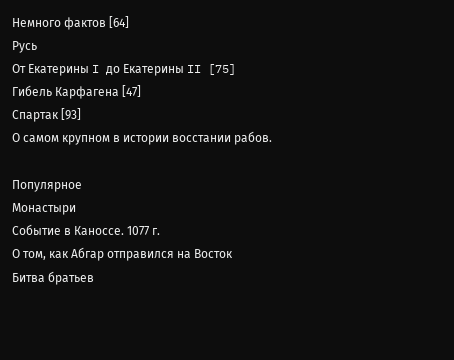Немного фактов [64]
Русь
От Екатерины I до Екатерины II [75]
Гибель Карфагена [47]
Спартак [93]
О самом крупном в истории восстании рабов.

Популярное
Монастыри
Событие в Каноссе. 1077 г.
О том, как Абгар отправился на Восток
Битва братьев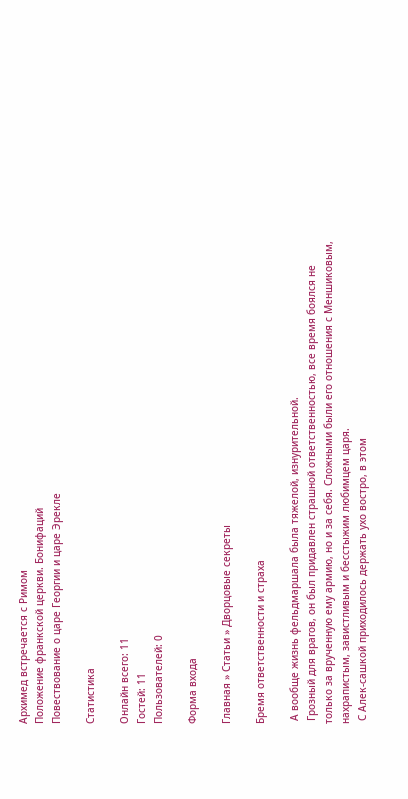Архимед встречается с Римом
Положение франкской церкви. Бонифаций
Повествование о царе Георгии и царе Эрекле

Статистика

Онлайн всего: 11
Гостей: 11
Пользователей: 0

Форма входа

Главная » Статьи » Дворцовые секреты

Бремя ответственности и страха

 А вообще жизнь фельдмаршала была тяжелой, изнурительной.
 Грозный для врагов, он был придавлен страшной ответственностью, все время боялся не только за врученную ему армию, но и за себя. Сложными были его отношения с Меншиковым, нахрапистым, завистливым и бесстыжим любимцем царя.
 С Алек-сашкой приходилось держать ухо востро, в этом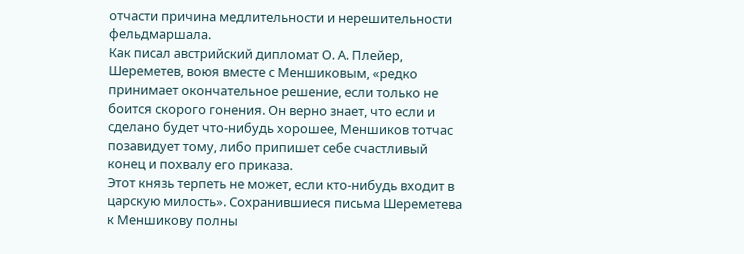отчасти причина медлительности и нерешительности фельдмаршала.
Как писал австрийский дипломат О. А. Плейер, Шереметев, воюя вместе с Меншиковым, «редко принимает окончательное решение, если только не боится скорого гонения. Он верно знает, что если и сделано будет что-нибудь хорошее, Меншиков тотчас позавидует тому, либо припишет себе счастливый конец и похвалу его приказа.
Этот князь терпеть не может, если кто-нибудь входит в царскую милость». Сохранившиеся письма Шереметева к Меншикову полны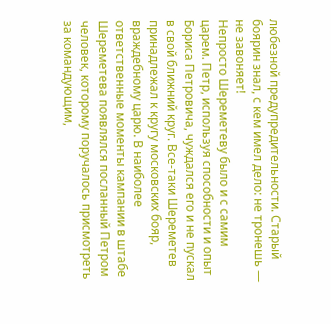любезной предупредительности. Старый боярин знал, с кем имел дело: не тронешь — не завоняет!
Непросто Шереметеву было и с самим царем. Петр, используя способности и опыт Бориса Петровича, чуждался его и не пускал в свой ближний круг. Все-таки Шереметев принадлежал к кругу московских бояр, враждебному царю. В наиболее ответственные моменты кампании в штабе Шереметева появлялся посланный Петром человек, которому поручалось присмотреть за командующим,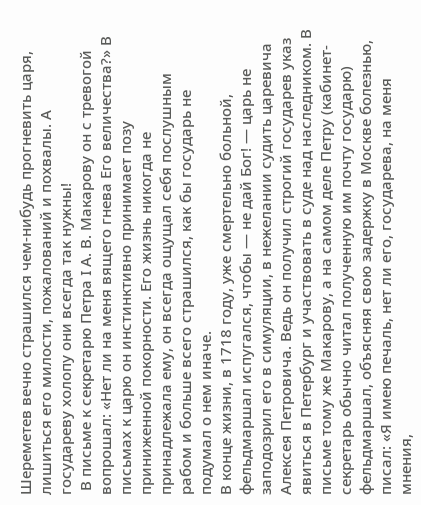Шереметев вечно страшился чем-нибудь прогневить царя, лишиться его милости, пожалований и похвалы. А государеву холопу они всегда так нужны!
 В письме к секретарю Петра I А. В. Макарову он с тревогой вопрошал: «Нет ли на меня вящего гнева Его величества?» В письмах к царю он инстинктивно принимает позу приниженной покорности. Его жизнь никогда не принадлежала ему, он всегда ощущал себя послушным рабом и больше всего страшился, как бы государь не подумал о нем иначе.
В конце жизни, в 1718 году, уже смертельно больной, фельдмаршал испугался, чтобы — не дай Бог! — царь не заподозрил его в симуляции, в нежелании судить царевича Алексея Петровича. Ведь он получил строгий государев указ явиться в Петербург и участвовать в суде над наследником. В письме тому же Макарову, а на самом деле Петру (кабинет-секретарь обычно читал полученную им почту государю) фельдмаршал, объясняя свою задержку в Москве болезнью, писал: «Я имею печаль, нет ли его, государева, на меня мнения,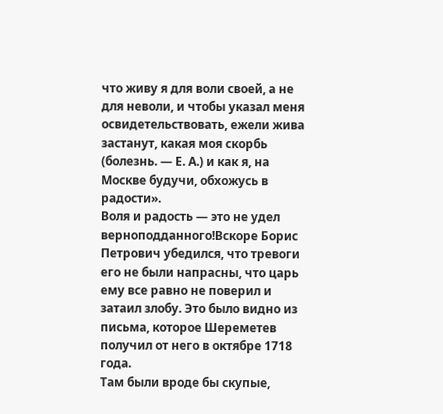что живу я для воли своей, а не для неволи, и чтобы указал меня освидетельствовать, ежели жива застанут, какая моя скорбь (болезнь. — Е. А.) и как я, на Москве будучи, обхожусь в радости».
Воля и радость — это не удел верноподданного!Вскоре Борис Петрович убедился, что тревоги его не были напрасны, что царь ему все равно не поверил и затаил злобу. Это было видно из письма, которое Шереметев получил от него в октябре 1718 года.
Там были вроде бы скупые,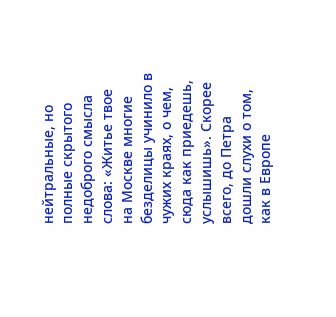нейтральные, но полные скрытого недоброго смысла слова: «Житье твое на Москве многие безделицы учинило в чужих краях, о чем, сюда как приедешь, услышишь». Скорее всего, до Петра дошли слухи о том, как в Европе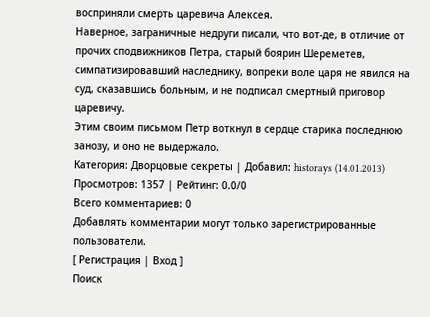восприняли смерть царевича Алексея.
Наверное, заграничные недруги писали, что вот-де, в отличие от прочих сподвижников Петра, старый боярин Шереметев, симпатизировавший наследнику, вопреки воле царя не явился на суд, сказавшись больным, и не подписал смертный приговор царевичу.
Этим своим письмом Петр воткнул в сердце старика последнюю занозу, и оно не выдержало.
Категория: Дворцовые секреты | Добавил: historays (14.01.2013)
Просмотров: 1357 | Рейтинг: 0.0/0
Всего комментариев: 0
Добавлять комментарии могут только зарегистрированные пользователи.
[ Регистрация | Вход ]
Поиск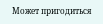Может пригодиться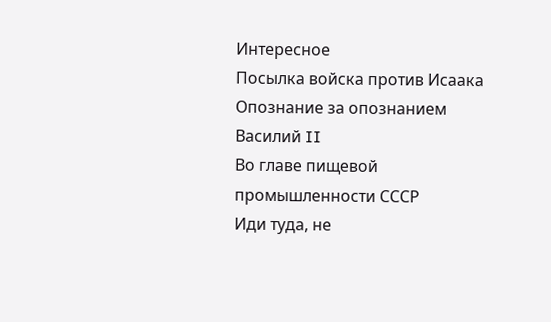Интересное
Посылка войска против Исаака
Опознание за опознанием
Василий II
Во главе пищевой промышленности СССР
Иди туда, не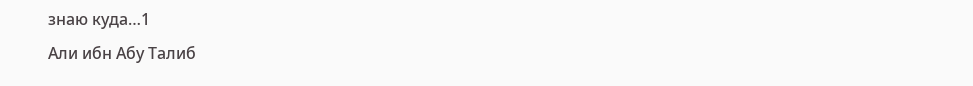знаю куда…1
Али ибн Абу Талиб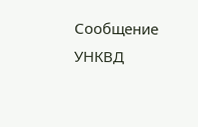Сообщение УНКВД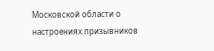Московской области о настроениях призывников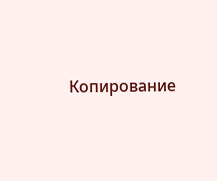Копирование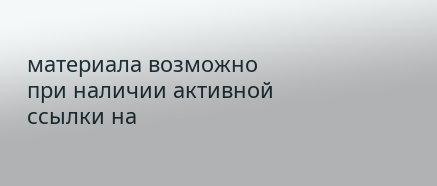материала возможно при наличии активной ссылки на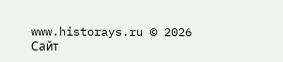www.historays.ru © 2026
Сайт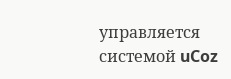управляется системой uCoz